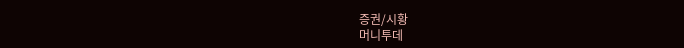증권/시황
머니투데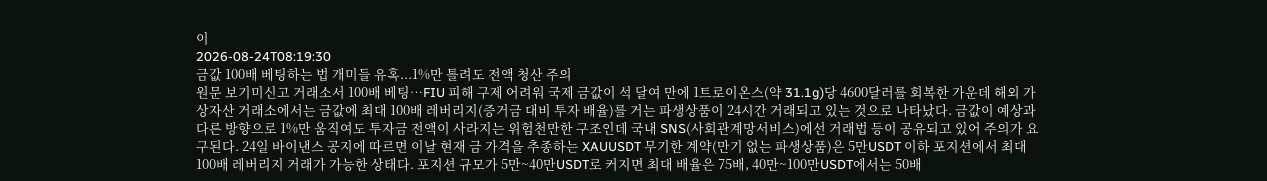이
2026-08-24T08:19:30
금값 100배 베팅하는 법 개미들 유혹...1%만 틀려도 전액 청산 주의
원문 보기미신고 거래소서 100배 베팅…FIU 피해 구제 어려워 국제 금값이 석 달여 만에 1트로이온스(약 31.1g)당 4600달러를 회복한 가운데 해외 가상자산 거래소에서는 금값에 최대 100배 레버리지(증거금 대비 투자 배율)를 거는 파생상품이 24시간 거래되고 있는 것으로 나타났다. 금값이 예상과 다른 방향으로 1%만 움직여도 투자금 전액이 사라지는 위험천만한 구조인데 국내 SNS(사회관계망서비스)에선 거래법 등이 공유되고 있어 주의가 요구된다. 24일 바이낸스 공지에 따르면 이날 현재 금 가격을 추종하는 XAUUSDT 무기한 계약(만기 없는 파생상품)은 5만USDT 이하 포지션에서 최대 100배 레버리지 거래가 가능한 상태다. 포지션 규모가 5만~40만USDT로 커지면 최대 배율은 75배, 40만~100만USDT에서는 50배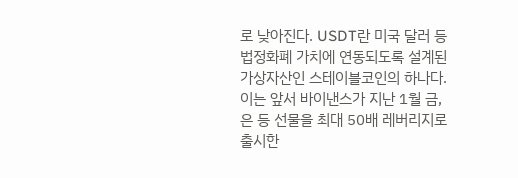로 낮아진다. USDT란 미국 달러 등 법정화폐 가치에 연동되도록 설계된 가상자산인 스테이블코인의 하나다. 이는 앞서 바이낸스가 지난 1월 금, 은 등 선물을 최대 50배 레버리지로 출시한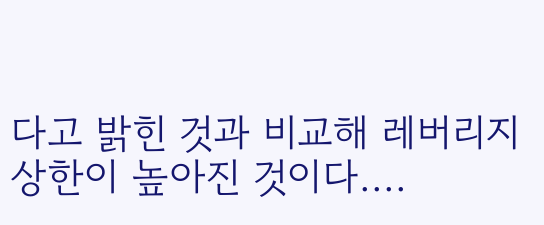다고 밝힌 것과 비교해 레버리지 상한이 높아진 것이다....